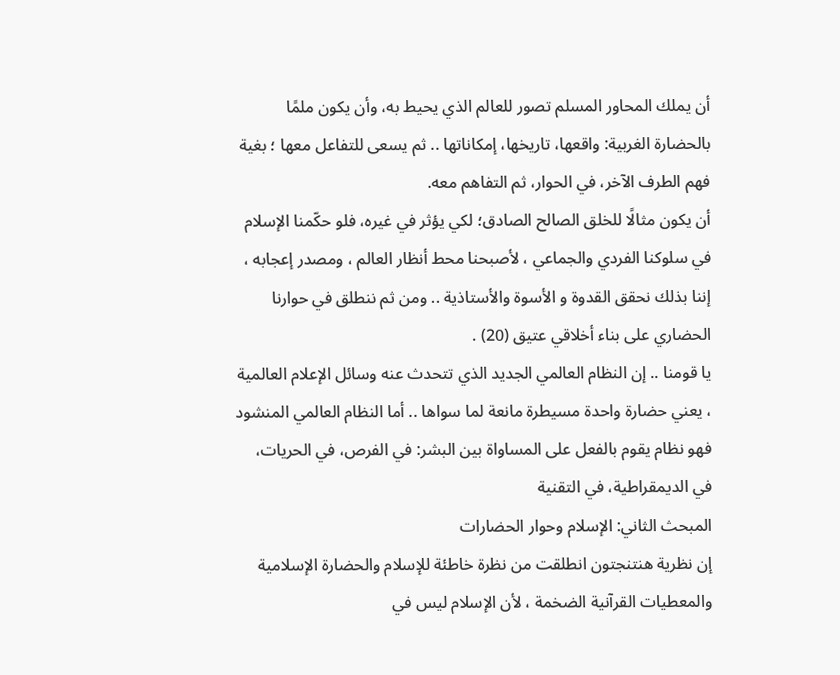أن يملك المحاور المسلم تصور للعالم الذي يحيط به، وأن يكون ملمًا بالحضارة الغربية: واقعها، تاريخها، إمكاناتها .. ثم يسعى للتفاعل معها ؛ بغية فهم الطرف الآخر، في الحوار، ثم التفاهم معه.
أن يكون مثالًا للخلق الصالح الصادق؛ لكي يؤثر في غيره، فلو حكّمنا الإسلام في سلوكنا الفردي والجماعي ، لأصبحنا محط أنظار العالم ، ومصدر إعجابه ، إننا بذلك نحقق القدوة و الأسوة والأستاذية .. ومن ثم ننطلق في حوارنا الحضاري على بناء أخلاقي عتيق (20) .
يا قومنا .. إن النظام العالمي الجديد الذي تتحدث عنه وسائل الإعلام العالمية ، يعني حضارة واحدة مسيطرة مانعة لما سواها .. أما النظام العالمي المنشود فهو نظام يقوم بالفعل على المساواة بين البشر: في الفرص، في الحريات، في الديمقراطية، في التقنية
المبحث الثاني: الإسلام وحوار الحضارات
إن نظرية هنتنجتون انطلقت من نظرة خاطئة للإسلام والحضارة الإسلامية والمعطيات القرآنية الضخمة ، لأن الإسلام ليس في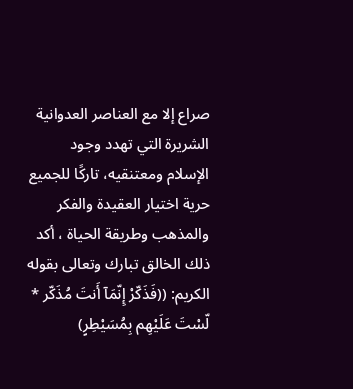صراع إلا مع العناصر العدوانية الشريرة التي تهدد وجود الإسلام ومعتنقيه، تاركًا للجميع حرية اختيار العقيدة والفكر والمذهب وطريقة الحياة ، أكد ذلك الخالق تبارك وتعالى بقوله الكريم: ((فَذَكّرْ إِنّمَآ أَنتَ مُذَكّر * لّسْتَ عَلَيْهِم بِمُسَيْطِرٍ)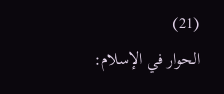(21)
الحوار في الإسلام: